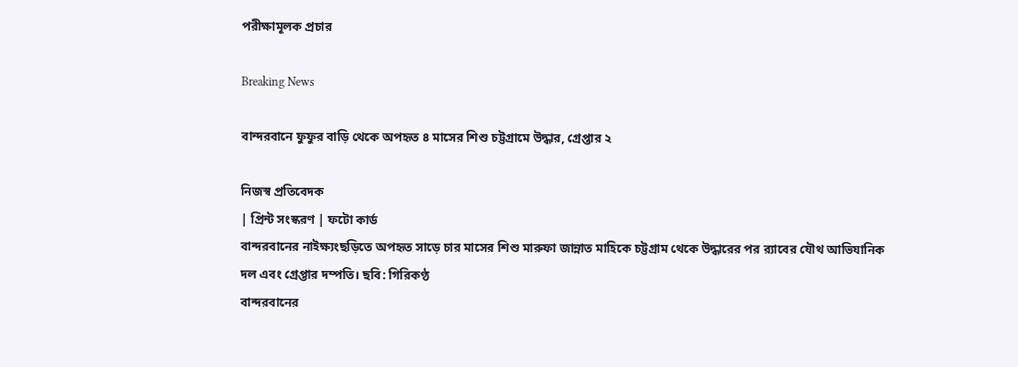পরীক্ষামূলক প্রচার

Breaking News

বান্দরবানে ফুফুর বাড়ি থেকে অপহৃত ৪ মাসের শিশু চট্টগ্রামে উদ্ধার, গ্রেপ্তার ২

নিজস্ব প্রতিবেদক
| প্রিন্ট সংস্করণ | ফটো কার্ড
বান্দরবানের নাইক্ষ্যংছড়িতে অপহৃত সাড়ে চার মাসের শিশু মারুফা জান্নাত মাহিকে চট্টগ্রাম থেকে উদ্ধারের পর র‍্যাবের যৌথ আভিযানিক দল এবং গ্রেপ্তার দম্পতি। ছবি: গিরিকণ্ঠ
বান্দরবানের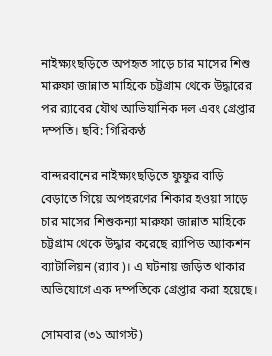নাইক্ষ্যংছড়িতে অপহৃত সাড়ে চার মাসের শিশু মারুফা জান্নাত মাহিকে চট্টগ্রাম থেকে উদ্ধারের পর র‍্যাবের যৌথ আভিযানিক দল এবং গ্রেপ্তার দম্পতি। ছবি: গিরিকণ্ঠ

বান্দরবানের নাইক্ষ্যংছড়িতে ফুফুর বাড়ি বেড়াতে গিয়ে অপহরণের শিকার হওয়া সাড়ে চার মাসের শিশুকন্যা মারুফা জান্নাত মাহিকে চট্টগ্রাম থেকে উদ্ধার করেছে র‍্যাপিড অ্যাকশন ব্যাটালিয়ন (র‍্যাব)। এ ঘটনায় জড়িত থাকার অভিযোগে এক দম্পতিকে গ্রেপ্তার করা হয়েছে।

সোমবার (৩১ আগস্ট)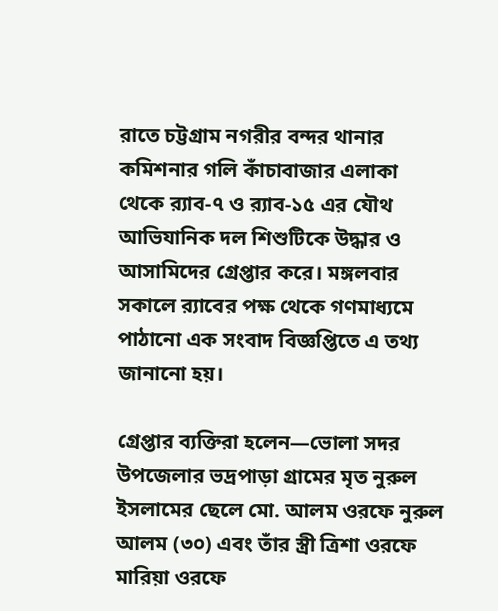রাতে চট্টগ্রাম নগরীর বন্দর থানার কমিশনার গলি কাঁচাবাজার এলাকা থেকে র‍্যাব-৭ ও র‍্যাব-১৫ এর যৌথ আভিযানিক দল শিশুটিকে উদ্ধার ও আসামিদের গ্রেপ্তার করে। মঙ্গলবার সকালে র‍্যাবের পক্ষ থেকে গণমাধ্যমে পাঠানো এক সংবাদ বিজ্ঞপ্তিতে এ তথ্য জানানো হয়।

গ্রেপ্তার ব্যক্তিরা হলেন—ভোলা সদর উপজেলার ভদ্রপাড়া গ্রামের মৃত নুরুল ইসলামের ছেলে মো. আলম ওরফে নুরুল আলম (৩০) এবং তাঁর স্ত্রী ত্রিশা ওরফে মারিয়া ওরফে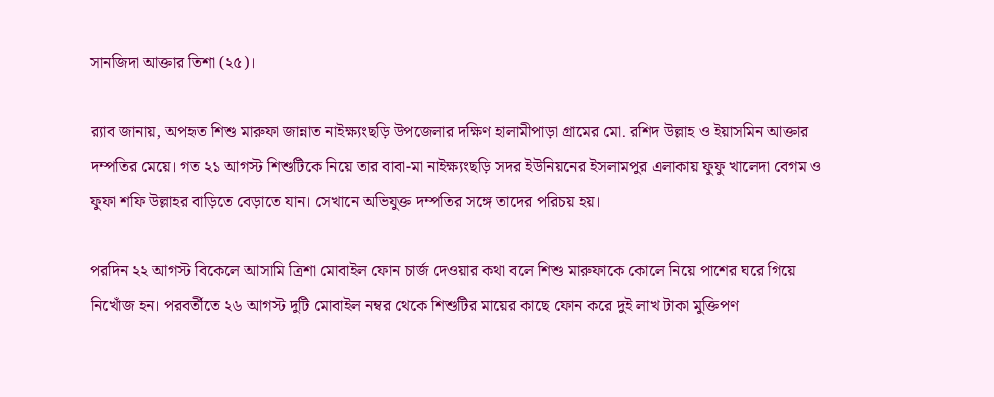সানজিদা আক্তার তিশা (২৫)।

র‍্যাব জানায়, অপহৃত শিশু মারুফা জান্নাত নাইক্ষ্যংছড়ি উপজেলার দক্ষিণ হালামীপাড়া গ্রামের মো. রশিদ উল্লাহ ও ইয়াসমিন আক্তার দম্পতির মেয়ে। গত ২১ আগস্ট শিশুটিকে নিয়ে তার বাবা-মা নাইক্ষ্যংছড়ি সদর ইউনিয়নের ইসলামপুর এলাকায় ফুফু খালেদা বেগম ও ফুফা শফি উল্লাহর বাড়িতে বেড়াতে যান। সেখানে অভিযুক্ত দম্পতির সঙ্গে তাদের পরিচয় হয়।

পরদিন ২২ আগস্ট বিকেলে আসামি ত্রিশা মোবাইল ফোন চার্জ দেওয়ার কথা বলে শিশু মারুফাকে কোলে নিয়ে পাশের ঘরে গিয়ে নিখোঁজ হন। পরবর্তীতে ২৬ আগস্ট দুটি মোবাইল নম্বর থেকে শিশুটির মায়ের কাছে ফোন করে দুই লাখ টাকা মুক্তিপণ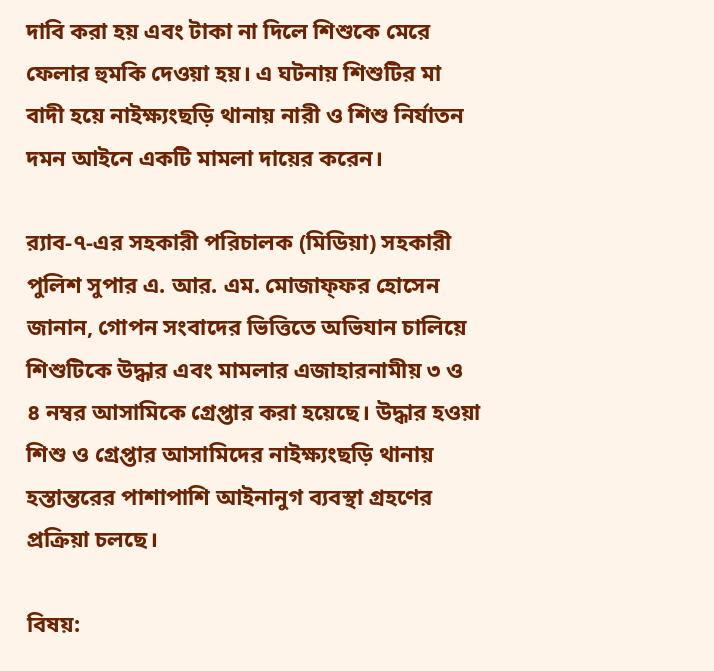দাবি করা হয় এবং টাকা না দিলে শিশুকে মেরে ফেলার হুমকি দেওয়া হয়। এ ঘটনায় শিশুটির মা বাদী হয়ে নাইক্ষ্যংছড়ি থানায় নারী ও শিশু নির্যাতন দমন আইনে একটি মামলা দায়ের করেন।

র‍্যাব-৭-এর সহকারী পরিচালক (মিডিয়া) সহকারী পুলিশ সুপার এ. আর. এম. মোজাফ্ফর হোসেন জানান, গোপন সংবাদের ভিত্তিতে অভিযান চালিয়ে শিশুটিকে উদ্ধার এবং মামলার এজাহারনামীয় ৩ ও ৪ নম্বর আসামিকে গ্রেপ্তার করা হয়েছে। উদ্ধার হওয়া শিশু ও গ্রেপ্তার আসামিদের নাইক্ষ্যংছড়ি থানায় হস্তান্তরের পাশাপাশি আইনানুগ ব্যবস্থা গ্রহণের প্রক্রিয়া চলছে।

বিষয়: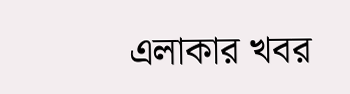এলাকার খবর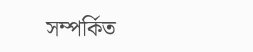সম্পর্কিত